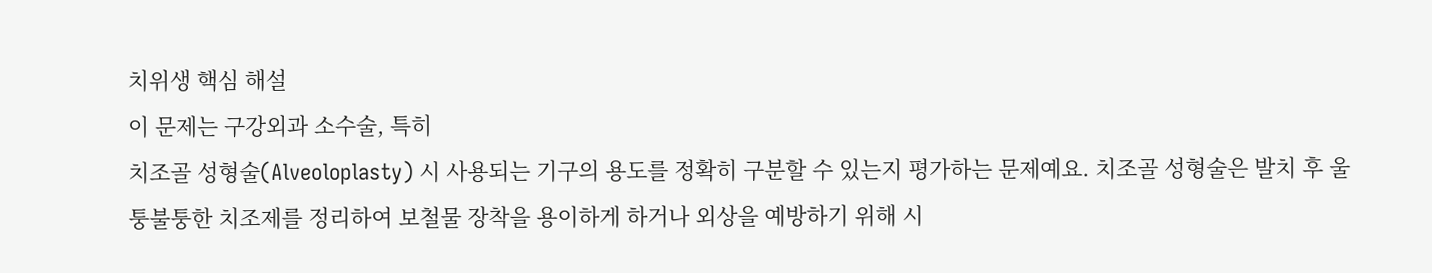치위생 핵심 해설
이 문제는 구강외과 소수술, 특히
치조골 성형술(Alveoloplasty) 시 사용되는 기구의 용도를 정확히 구분할 수 있는지 평가하는 문제예요. 치조골 성형술은 발치 후 울퉁불퉁한 치조제를 정리하여 보철물 장착을 용이하게 하거나 외상을 예방하기 위해 시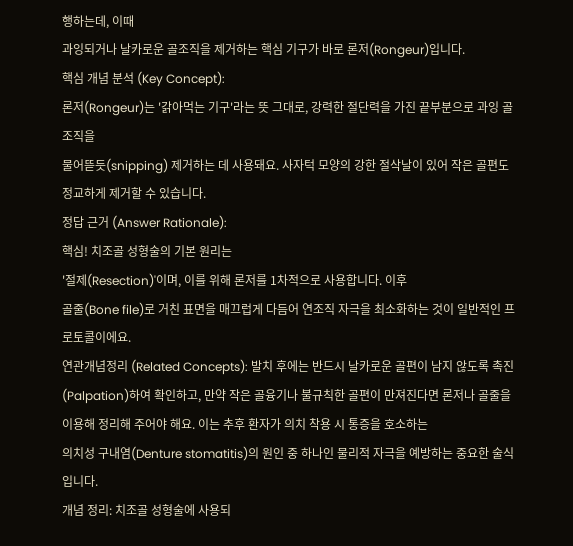행하는데, 이때
과잉되거나 날카로운 골조직을 제거하는 핵심 기구가 바로 론저(Rongeur)입니다.
핵심 개념 분석 (Key Concept):
론저(Rongeur)는 '갉아먹는 기구'라는 뜻 그대로, 강력한 절단력을 가진 끝부분으로 과잉 골조직을
물어뜯듯(snipping) 제거하는 데 사용돼요. 사자턱 모양의 강한 절삭날이 있어 작은 골편도 정교하게 제거할 수 있습니다.
정답 근거 (Answer Rationale):
핵심! 치조골 성형술의 기본 원리는
'절제(Resection)'이며, 이를 위해 론저를 1차적으로 사용합니다. 이후
골줄(Bone file)로 거친 표면을 매끄럽게 다듬어 연조직 자극을 최소화하는 것이 일반적인 프로토콜이에요.
연관개념정리 (Related Concepts): 발치 후에는 반드시 날카로운 골편이 남지 않도록 촉진(Palpation)하여 확인하고, 만약 작은 골융기나 불규칙한 골편이 만져진다면 론저나 골줄을 이용해 정리해 주어야 해요. 이는 추후 환자가 의치 착용 시 통증을 호소하는
의치성 구내염(Denture stomatitis)의 원인 중 하나인 물리적 자극을 예방하는 중요한 술식입니다.
개념 정리: 치조골 성형술에 사용되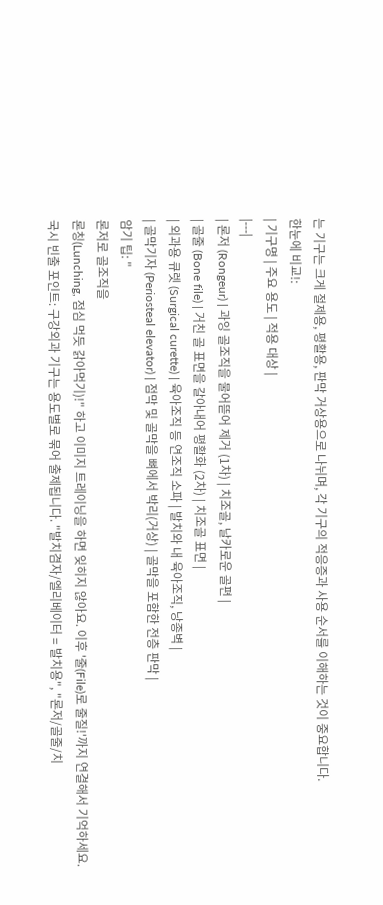는 기구는 크게 절제용, 평활용, 판막 거상용으로 나뉘며, 각 기구의 적응증과 사용 순서를 이해하는 것이 중요합니다.
한눈에 비교!:
| 기구명 | 주요 용도 | 적용 대상 |
|---|
| 론저 (Rongeur) | 과잉 골조직을 물어뜯어 제거 (1차) | 치조골, 날카로운 골편 |
| 골줄 (Bone file) | 거친 골 표면을 갈아내어 평활화 (2차) | 치조골 표면 |
| 외과용 큐렛 (Surgical curette) | 육아조직 등 연조직 소파 | 발치와 내 육아조직, 낭종벽 |
| 골막기자 (Periosteal elevator) | 점막 및 골막을 뼈에서 박리(거상) | 골막을 포함한 전층 판막 |
암기 팁: "
론저로 골조직을
론칭(Lunching, 점심 먹듯 갉아먹기)!" 하고 이미지 트레이닝을 하면 잊히지 않아요. 이후 '줄(File)로 줄질!'까지 연결해서 기억하세요.
국시 빈출 포인트: 구강외과 기구는 용도별로 묶어 출제됩니다. "발치겸자/엘리베이터 = 발치용", "론저/골줄/치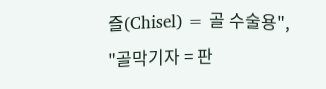즐(Chisel) = 골 수술용", "골막기자 = 판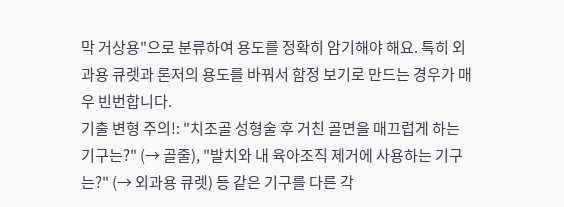막 거상용"으로 분류하여 용도를 정확히 암기해야 해요. 특히 외과용 큐렛과 론저의 용도를 바꿔서 함정 보기로 만드는 경우가 매우 빈번합니다.
기출 변형 주의!: "치조골 성형술 후 거친 골면을 매끄럽게 하는 기구는?" (→ 골줄), "발치와 내 육아조직 제거에 사용하는 기구는?" (→ 외과용 큐렛) 등 같은 기구를 다른 각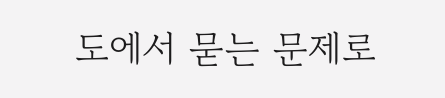도에서 묻는 문제로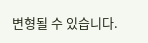변형될 수 있습니다.